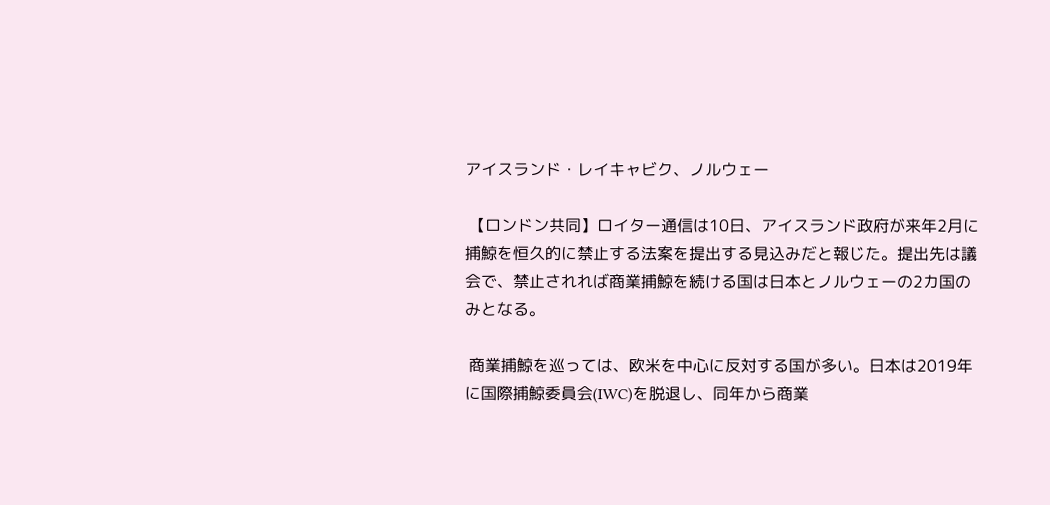アイスランド・レイキャビク、ノルウェー

 【ロンドン共同】ロイター通信は10日、アイスランド政府が来年2月に捕鯨を恒久的に禁止する法案を提出する見込みだと報じた。提出先は議会で、禁止されれば商業捕鯨を続ける国は日本とノルウェーの2カ国のみとなる。

 商業捕鯨を巡っては、欧米を中心に反対する国が多い。日本は2019年に国際捕鯨委員会(IWC)を脱退し、同年から商業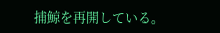捕鯨を再開している。